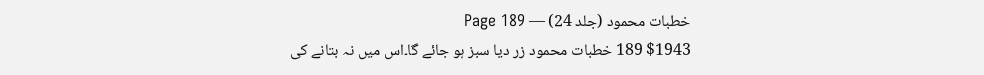خطبات محمود (جلد 24) — Page 189
$1943 189 خطبات محمود زر دیا سبز ہو جائے گا۔اس میں نہ بتانے کی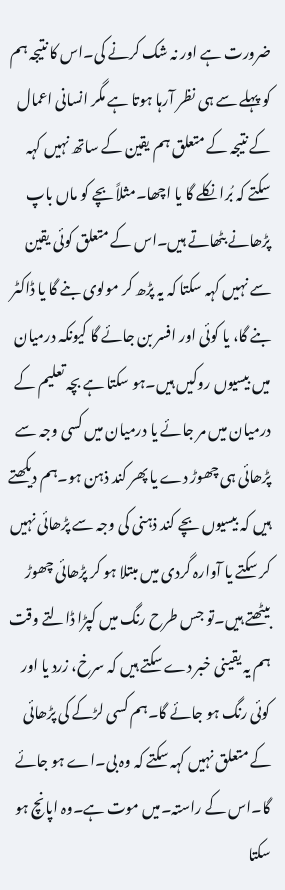ضرورت ہے اور نہ شک کرنے کی۔اس کا نتیجہ ہم کو پہلے سے ہی نظر آرہا ہوتا ہے مگر انسانی اعمال کے نتیجہ کے متعلق ہم یقین کے ساتھ نہیں کہہ سکتے کہ بُرا نکلے گا یا اچھا۔مثلاً بچے کو ماں باپ پڑھانے بٹھاتے ہیں۔اس کے متعلق کوئی یقین سے نہیں کہہ سکتا کہ یہ پڑھ کر مولوی بنے گا یا ڈاکٹر بنے گا، یا کوئی اور افسر بن جائے گا کیونکہ درمیان میں بیسیوں روکیں ہیں۔ہو سکتا ہے بچہ تعلیم کے درمیان میں مر جائے یا درمیان میں کسی وجہ سے پڑھائی ہی چھوڑ دے یا پھر کند ذہن ہو۔ہم دیکھتے ہیں کہ بیسیوں بچے کند ذہنی کی وجہ سے پڑھائی نہیں کر سکتے یا آوارہ گردی میں مبتلا ہو کر پڑھائی چھوڑ بیٹھتے ہیں۔تو جس طرح رنگ میں کپڑا ڈالتے وقت ہم یہ یقینی خبر دے سکتے ہیں کہ سرخ، زرد یا اور کوئی رنگ ہو جائے گا۔ہم کسی لڑکے کی پڑھائی کے متعلق نہیں کہہ سکتے کہ وہ بی۔اے ہو جائے گا۔اس کے راستہ۔میں موت ہے۔وہ اپانچ ہو سکتا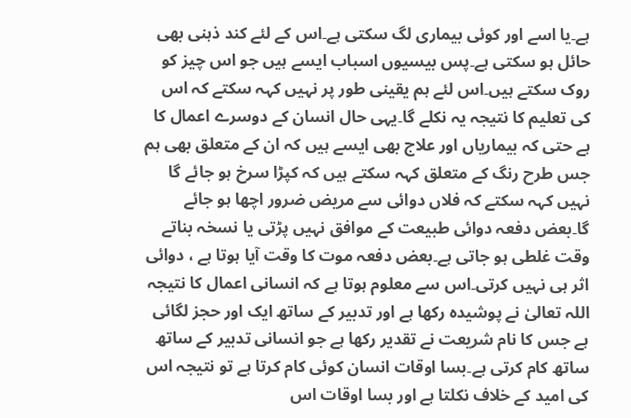ہے۔یا اسے اور کوئی بیماری لگ سکتی ہے۔اس کے لئے کند ذہنی بھی حائل ہو سکتی ہے۔پس بیسیوں اسباب ایسے ہیں جو اس چیز کو روک سکتے ہیں۔اس لئے ہم یقینی طور پر نہیں کہہ سکتے کہ اس کی تعلیم کا نتیجہ یہ نکلے گا۔یہی حال انسان کے دوسرے اعمال کا ہے حتی کہ بیماریاں اور علاج بھی ایسے ہیں کہ ان کے متعلق بھی ہم جس طرح رنگ کے متعلق کہہ سکتے ہیں کہ کپڑا سرخ ہو جائے گا نہیں کہہ سکتے کہ فلاں دوائی سے مریض ضرور اچھا ہو جائے گا۔بعض دفعہ دوائی طبیعت کے موافق نہیں پڑتی یا نسخہ بناتے وقت غلطی ہو جاتی ہے۔بعض دفعہ موت کا وقت آیا ہوتا ہے ، دوائی اثر ہی نہیں کرتی۔اس سے معلوم ہوتا ہے کہ انسانی اعمال کا نتیجہ اللہ تعالیٰ نے پوشیدہ رکھا ہے اور تدبیر کے ساتھ ایک اور حجز لگائی ہے جس کا نام شریعت نے تقدیر رکھا ہے جو انسانی تدبیر کے ساتھ ساتھ کام کرتی ہے۔بسا اوقات انسان کوئی کام کرتا ہے تو نتیجہ اس کی امید کے خلاف نکلتا ہے اور بسا اوقات اس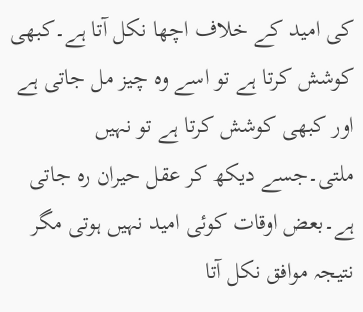کی امید کے خلاف اچھا نکل آتا ہے۔کبھی کوشش کرتا ہے تو اسے وہ چیز مل جاتی ہے اور کبھی کوشش کرتا ہے تو نہیں ملتی۔جسے دیکھ کر عقل حیران رہ جاتی ہے۔بعض اوقات کوئی امید نہیں ہوتی مگر نتیجہ موافق نکل آتا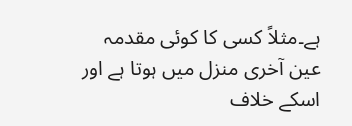ہے۔مثلاً کسی کا کوئی مقدمہ عین آخری منزل میں ہوتا ہے اور اسکے خلاف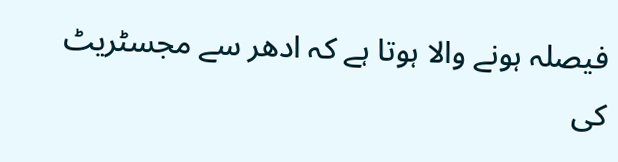فیصلہ ہونے والا ہوتا ہے کہ ادھر سے مجسٹریٹ کی